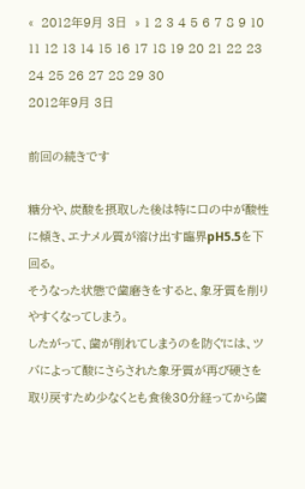«  2012年9月 3日  » 1 2 3 4 5 6 7 8 9 10 11 12 13 14 15 16 17 18 19 20 21 22 23 24 25 26 27 28 29 30
2012年9月 3日

前回の続きです

糖分や、炭酸を摂取した後は特に口の中が酸性に傾き、エナメル質が溶け出す臨界pH5.5を下回る。
そうなった状態で歯磨きをすると、象牙質を削りやすくなってしまう。
したがって、歯が削れてしまうのを防ぐには、ツバによって酸にさらされた象牙質が再び硬さを取り戻すため少なくとも食後30分経ってから歯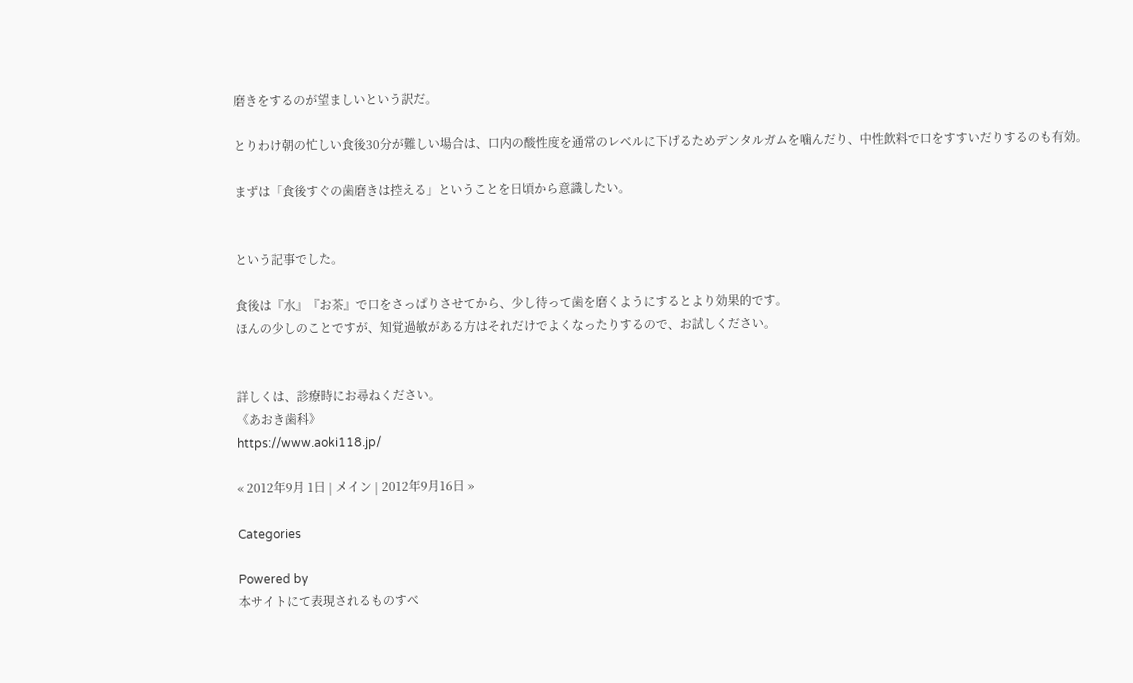磨きをするのが望ましいという訳だ。

とりわけ朝の忙しい食後30分が難しい場合は、口内の酸性度を通常のレベルに下げるためデンタルガムを噛んだり、中性飲料で口をすすいだりするのも有効。

まずは「食後すぐの歯磨きは控える」ということを日頃から意識したい。


という記事でした。

食後は『水』『お茶』で口をさっぱりさせてから、少し待って歯を磨くようにするとより効果的です。
ほんの少しのことですが、知覚過敏がある方はそれだけでよくなったりするので、お試しください。


詳しくは、診療時にお尋ねください。
《あおき歯科》
https://www.aoki118.jp/

« 2012年9月 1日 | メイン | 2012年9月16日 »

Categories

Powered by
本サイトにて表現されるものすべ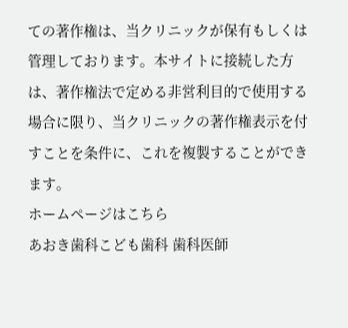ての著作権は、当クリニックが保有もしくは管理しております。本サイトに接続した方は、著作権法で定める非営利目的で使用する場合に限り、当クリニックの著作権表示を付すことを条件に、これを複製することができます。
ホームページはこちら
あおき歯科こども歯科 歯科医師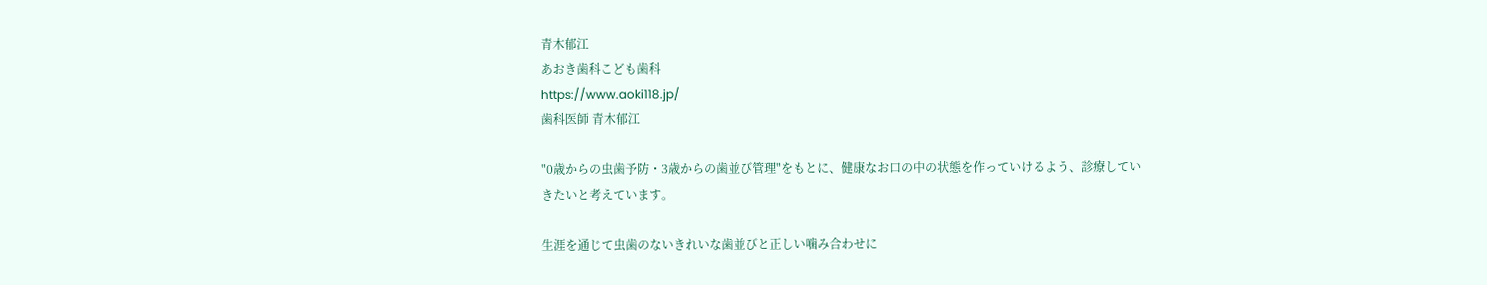青木郁江
あおき歯科こども歯科
https://www.aoki118.jp/
歯科医師 青木郁江

"0歳からの虫歯予防・3歳からの歯並び管理"をもとに、健康なお口の中の状態を作っていけるよう、診療していきたいと考えています。

生涯を通じて虫歯のないきれいな歯並びと正しい噛み合わせに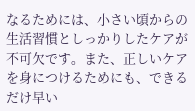なるためには、小さい頃からの生活習慣としっかりしたケアが不可欠です。また、正しいケアを身につけるためにも、できるだけ早い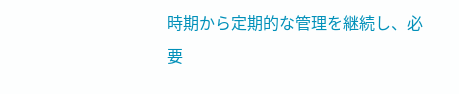時期から定期的な管理を継続し、必要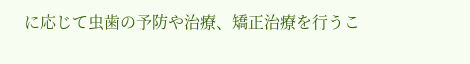に応じて虫歯の予防や治療、矯正治療を行うこ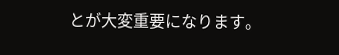とが大変重要になります。